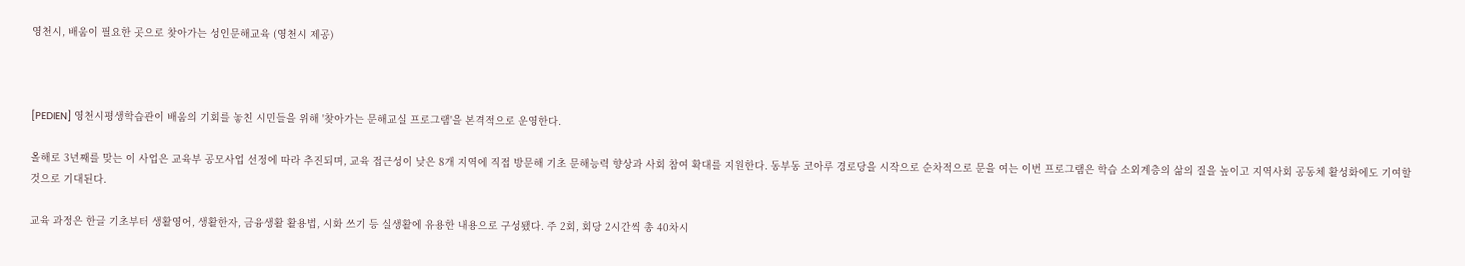영천시, 배움이 필요한 곳으로 찾아가는 성인문해교육 (영천시 제공)



[PEDIEN] 영천시평생학습관이 배움의 기회를 놓친 시민들을 위해 '찾아가는 문해교실 프로그램'을 본격적으로 운영한다.

올해로 3년째를 맞는 이 사업은 교육부 공모사업 선정에 따라 추진되며, 교육 접근성이 낮은 8개 지역에 직접 방문해 기초 문해능력 향상과 사회 참여 확대를 지원한다. 동부동 코아루 경로당을 시작으로 순차적으로 문을 여는 이번 프로그램은 학습 소외계층의 삶의 질을 높이고 지역사회 공동체 활성화에도 기여할 것으로 기대된다.

교육 과정은 한글 기초부터 생활영어, 생활한자, 금융생활 활용법, 시화 쓰기 등 실생활에 유용한 내용으로 구성됐다. 주 2회, 회당 2시간씩 총 40차시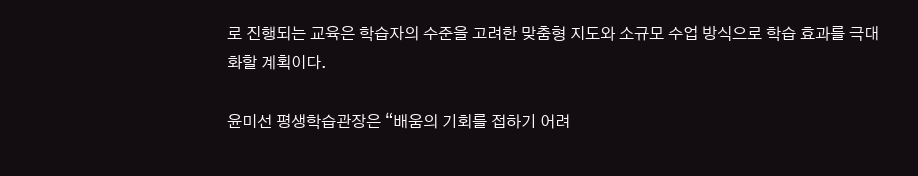로 진행되는 교육은 학습자의 수준을 고려한 맞춤형 지도와 소규모 수업 방식으로 학습 효과를 극대화할 계획이다.

윤미선 평생학습관장은 “배움의 기회를 접하기 어려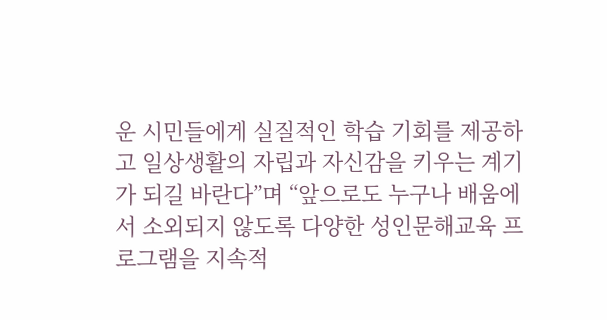운 시민들에게 실질적인 학습 기회를 제공하고 일상생활의 자립과 자신감을 키우는 계기가 되길 바란다”며 “앞으로도 누구나 배움에서 소외되지 않도록 다양한 성인문해교육 프로그램을 지속적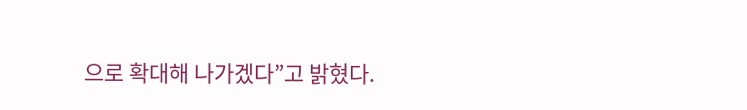으로 확대해 나가겠다”고 밝혔다.